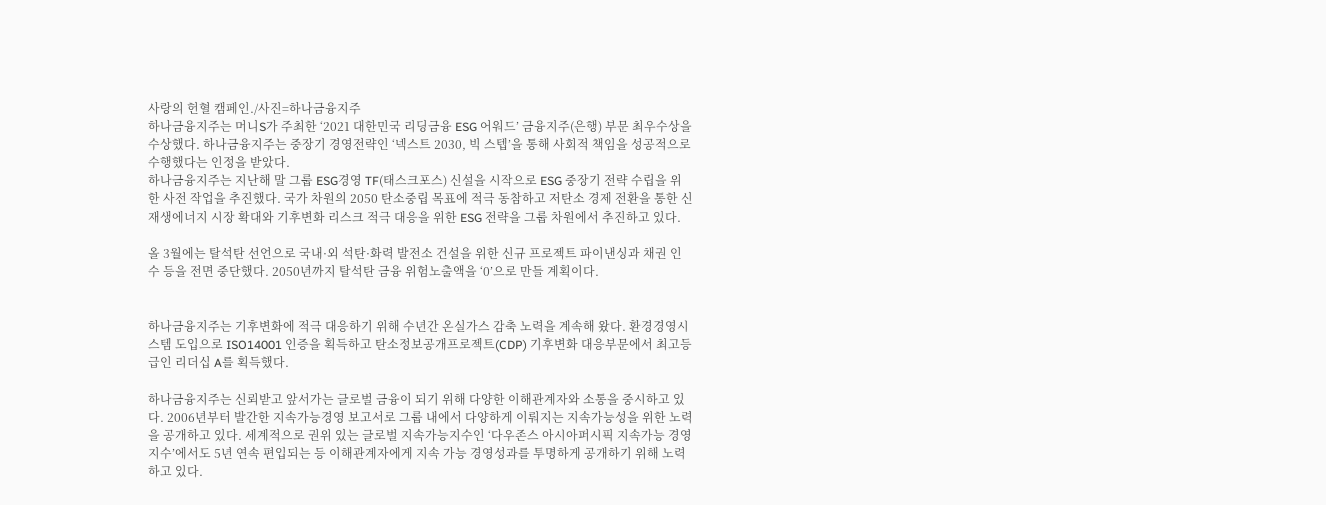사랑의 헌혈 캠페인./사진=하나금융지주
하나금융지주는 머니S가 주최한 ‘2021 대한민국 리딩금융 ESG 어워드’ 금융지주(은행) 부문 최우수상을 수상했다. 하나금융지주는 중장기 경영전략인 ‘넥스트 2030, 빅 스텝’을 통해 사회적 책임을 성공적으로 수행했다는 인정을 받았다.
하나금융지주는 지난해 말 그룹 ESG경영 TF(태스크포스) 신설을 시작으로 ESG 중장기 전략 수립을 위한 사전 작업을 추진했다. 국가 차원의 2050 탄소중립 목표에 적극 동참하고 저탄소 경제 전환을 통한 신재생에너지 시장 확대와 기후변화 리스크 적극 대응을 위한 ESG 전략을 그룹 차원에서 추진하고 있다.

올 3월에는 탈석탄 선언으로 국내·외 석탄·화력 발전소 건설을 위한 신규 프로젝트 파이낸싱과 채권 인수 등을 전면 중단했다. 2050년까지 탈석탄 금융 위험노출액을 ‘0’으로 만들 계획이다.


하나금융지주는 기후변화에 적극 대응하기 위해 수년간 온실가스 감축 노력을 계속해 왔다. 환경경영시스템 도입으로 ISO14001 인증을 획득하고 탄소정보공개프로젝트(CDP) 기후변화 대응부문에서 최고등급인 리더십 A를 획득했다.

하나금융지주는 신뢰받고 앞서가는 글로벌 금융이 되기 위해 다양한 이해관계자와 소통을 중시하고 있다. 2006년부터 발간한 지속가능경영 보고서로 그룹 내에서 다양하게 이뤄지는 지속가능성을 위한 노력을 공개하고 있다. 세계적으로 권위 있는 글로벌 지속가능지수인 ‘다우존스 아시아퍼시픽 지속가능 경영지수’에서도 5년 연속 편입되는 등 이해관계자에게 지속 가능 경영성과를 투명하게 공개하기 위해 노력하고 있다.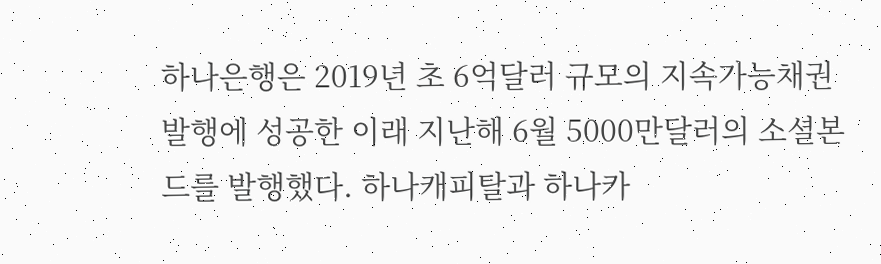하나은행은 2019년 초 6억달러 규모의 지속가능채권 발행에 성공한 이래 지난해 6월 5000만달러의 소셜본드를 발행했다. 하나캐피탈과 하나카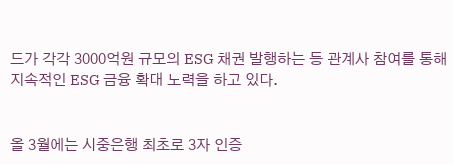드가 각각 3000억원 규모의 ESG 채권 발행하는 등 관계사 참여를 통해 지속적인 ESG 금융 확대 노력을 하고 있다.


올 3월에는 시중은행 최초로 3자 인증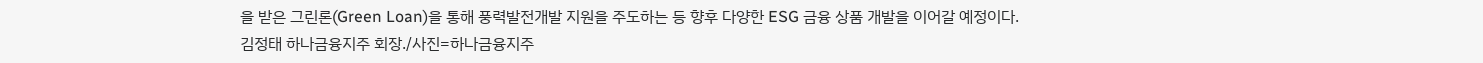을 받은 그린론(Green Loan)을 통해 풍력발전개발 지원을 주도하는 등 향후 다양한 ESG 금융 상품 개발을 이어갈 예정이다.
김정태 하나금융지주 회장./사진=하나금융지주